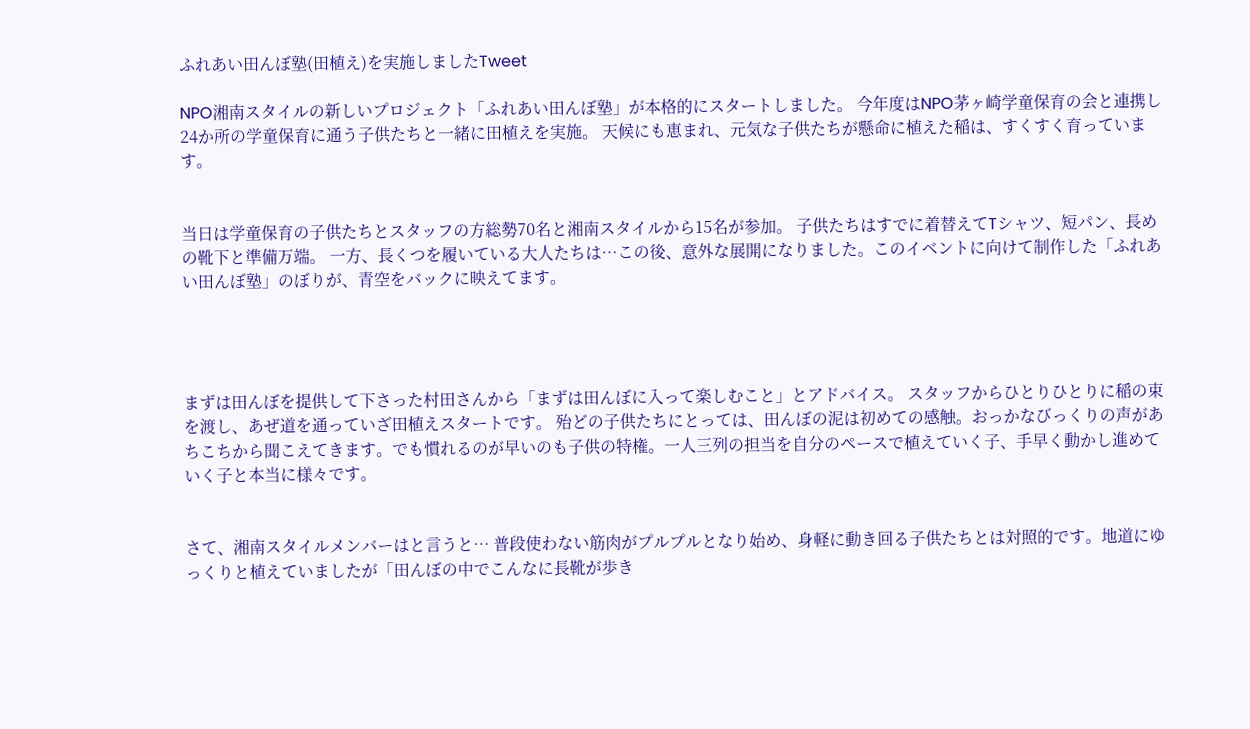ふれあい田んぼ塾(田植え)を実施しましたTweet

NPO湘南スタイルの新しいプロジェクト「ふれあい田んぼ塾」が本格的にスタートしました。 今年度はNPO茅ヶ崎学童保育の会と連携し24か所の学童保育に通う子供たちと一緒に田植えを実施。 天候にも恵まれ、元気な子供たちが懸命に植えた稲は、すくすく育っています。


当日は学童保育の子供たちとスタッフの方総勢70名と湘南スタイルから15名が参加。 子供たちはすでに着替えてTシャツ、短パン、長めの靴下と準備万端。 一方、長くつを履いている大人たちは…この後、意外な展開になりました。このイベントに向けて制作した「ふれあい田んぼ塾」のぼりが、青空をバックに映えてます。




まずは田んぼを提供して下さった村田さんから「まずは田んぼに入って楽しむこと」とアドバイス。 スタッフからひとりひとりに稲の束を渡し、あぜ道を通っていざ田植えスタートです。 殆どの子供たちにとっては、田んぼの泥は初めての感触。おっかなびっくりの声があちこちから聞こえてきます。でも慣れるのが早いのも子供の特権。一人三列の担当を自分のペースで植えていく子、手早く動かし進めていく子と本当に様々です。


さて、湘南スタイルメンバーはと言うと… 普段使わない筋肉がプルプルとなり始め、身軽に動き回る子供たちとは対照的です。地道にゆっくりと植えていましたが「田んぼの中でこんなに長靴が歩き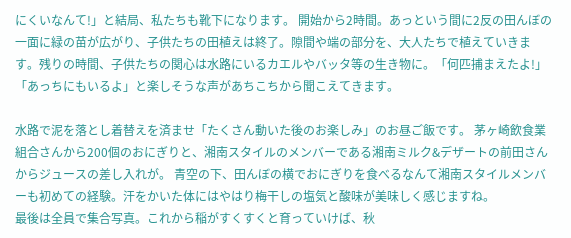にくいなんて!」と結局、私たちも靴下になります。 開始から2時間。あっという間に2反の田んぼの一面に緑の苗が広がり、子供たちの田植えは終了。隙間や端の部分を、大人たちで植えていきます。残りの時間、子供たちの関心は水路にいるカエルやバッタ等の生き物に。「何匹捕まえたよ!」「あっちにもいるよ」と楽しそうな声があちこちから聞こえてきます。

水路で泥を落とし着替えを済ませ「たくさん動いた後のお楽しみ」のお昼ご飯です。 茅ヶ崎飲食業組合さんから200個のおにぎりと、湘南スタイルのメンバーである湘南ミルク&デザートの前田さんからジュースの差し入れが。 青空の下、田んぼの横でおにぎりを食べるなんて湘南スタイルメンバーも初めての経験。汗をかいた体にはやはり梅干しの塩気と酸味が美味しく感じますね。
最後は全員で集合写真。これから稲がすくすくと育っていけば、秋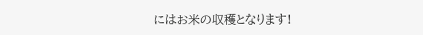にはお米の収穫となります!